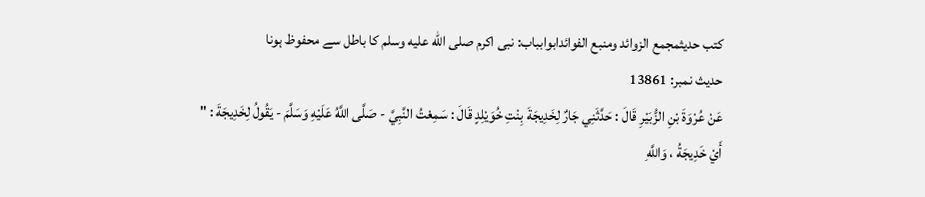کتب حدیثمجمع الزوائد ومنبع الفوائدابوابباب: نبی اکرم صلى الله عليه وسلم کا باطل سے محفوظ ہونا
حدیث نمبر: 13861
عَنْ عُرْوَةَ بْنِ الزُّبَيْرِ قَالَ : حَدَّثَنِي جَارٌ لِخَدِيجَةَ بِنْتِ خُوَيْلِدٍ قَالَ : سَمِعْتُ النَّبِيَّ - صَلَّى اللَّهُ عَلَيْهِ وَسَلَّمَ - يَقُولُ لِخَدِيجَةَ : " أَيْ خَدِيجَةُ ، وَاللَّهِ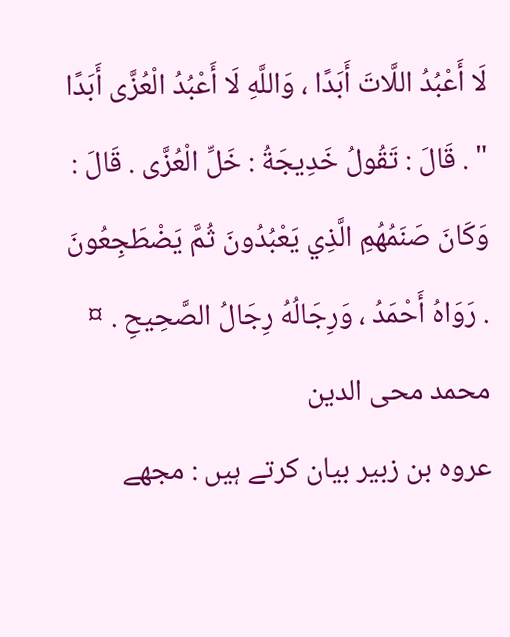لَا أَعْبُدُ اللَّاتَ أَبَدًا ، وَاللَّهِ لَا أَعْبُدُ الْعُزَّى أَبَدًا " . قَالَ : تَقُولُ خَدِيجَةُ : خَلِّ الْعُزَّى . قَالَ : وَكَانَ صَنَمُهُمِ الَّذِي يَعْبُدُونَ ثُمَّ يَضْطَجِعُونَ . رَوَاهُ أَحْمَدُ ، وَرِجَالُهُ رِجَالُ الصَّحِيحِ . ¤
محمد محی الدین
عروہ بن زبیر بیان کرتے ہیں : مجھے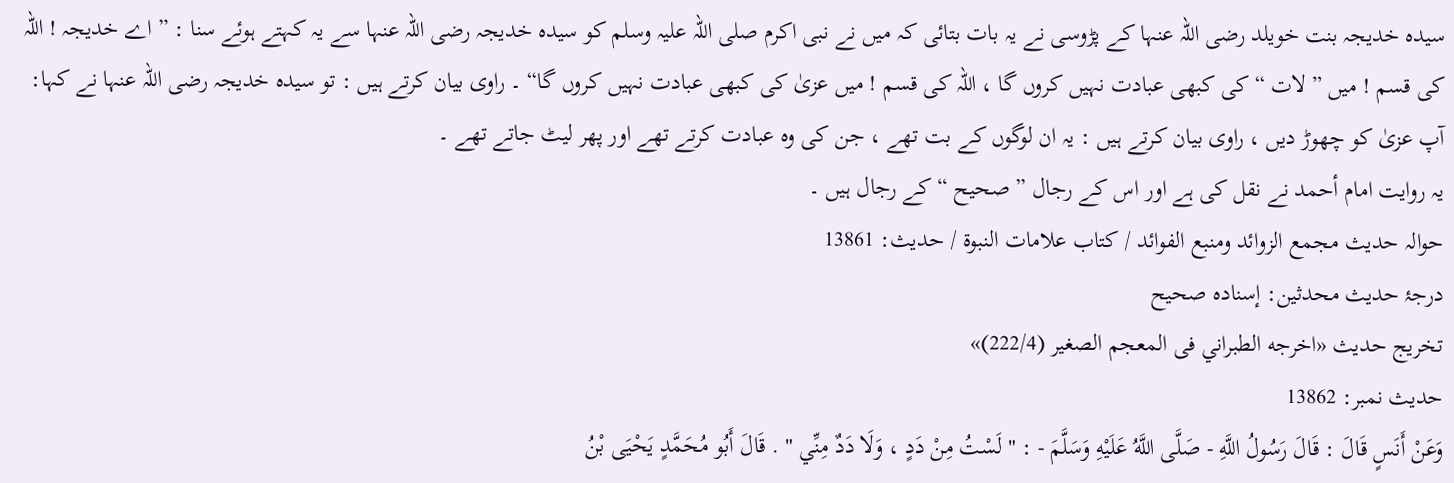سیدہ خدیجہ بنت خویلد رضی اللہ عنہا کے پڑوسی نے یہ بات بتائی کہ میں نے نبی اکرم صلی اللہ علیہ وسلم کو سیدہ خدیجہ رضی اللہ عنہا سے یہ کہتے ہوئے سنا : ” اے خدیجہ ! اللہ کی قسم ! میں ” لات “ کی کبھی عبادت نہیں کروں گا ، اللہ کی قسم ! میں عزیٰ کی کبھی عبادت نہیں کروں گا“ ۔ راوی بیان کرتے ہیں : تو سیدہ خدیجہ رضی اللہ عنہا نے کہا: آپ عزیٰ کو چھوڑ دیں ، راوی بیان کرتے ہیں : یہ ان لوگوں کے بت تھے ، جن کی وہ عبادت کرتے تھے اور پھر لیٹ جاتے تھے ۔
یہ روایت امام أحمد نے نقل کی ہے اور اس کے رجال ” صحیح “ کے رجال ہیں ۔
حوالہ حدیث مجمع الزوائد ومنبع الفوائد / كتاب علامات النبوة / حدیث: 13861
درجۂ حدیث محدثین: إسنادہ صحیح
تخریج حدیث «اخرجه الطبراني فى المعجم الصغير (222/4)»
حدیث نمبر: 13862
وَعَنْ أَنَسٍ قَالَ : قَالَ رَسُولُ اللَّهِ - صَلَّى اللَّهُ عَلَيْهِ وَسَلَّمَ - : " لَسْتُ مِنْ دَدٍ ، وَلَا دَدٌ مِنِّي " . قَالَ أَبُو مُحَمَّدٍ يَحْيَى بْنُ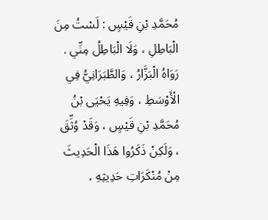مُحَمَّدِ بْنِ قَيْسٍ : لَسْتُ مِنَ الْبَاطِلِ ، وَلَا الْبَاطِلُ مِنِّي . رَوَاهُ الْبَزَّارُ ، وَالطَّبَرَانِيُّ فِي الْأَوْسَطِ ، وَفِيهِ يَحْيَى بْنُ مُحَمَّدِ بْنِ قَيْسٍ ، وَقَدْ وُثِّقَ ، وَلَكِنْ ذَكَرُوا هَذَا الْحَدِيثَ مِنْ مُنْكَرَاتِ حَدِيثِهِ ،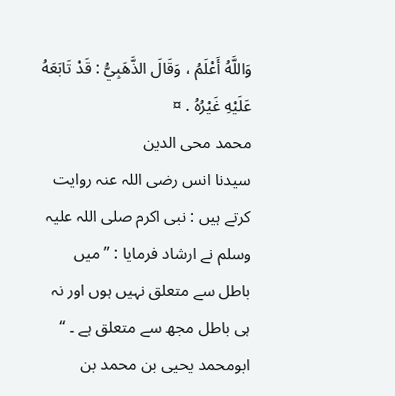وَاللَّهُ أَعْلَمُ ، وَقَالَ الذَّهَبِيُّ : قَدْ تَابَعَهُ عَلَيْهِ غَيْرُهُ . ¤
محمد محی الدین
سیدنا انس رضی اللہ عنہ روایت کرتے ہیں : نبی اکرم صلی اللہ علیہ وسلم نے ارشاد فرمایا : ” میں باطل سے متعلق نہیں ہوں اور نہ ہی باطل مجھ سے متعلق ہے ۔ “ ابومحمد یحیی بن محمد بن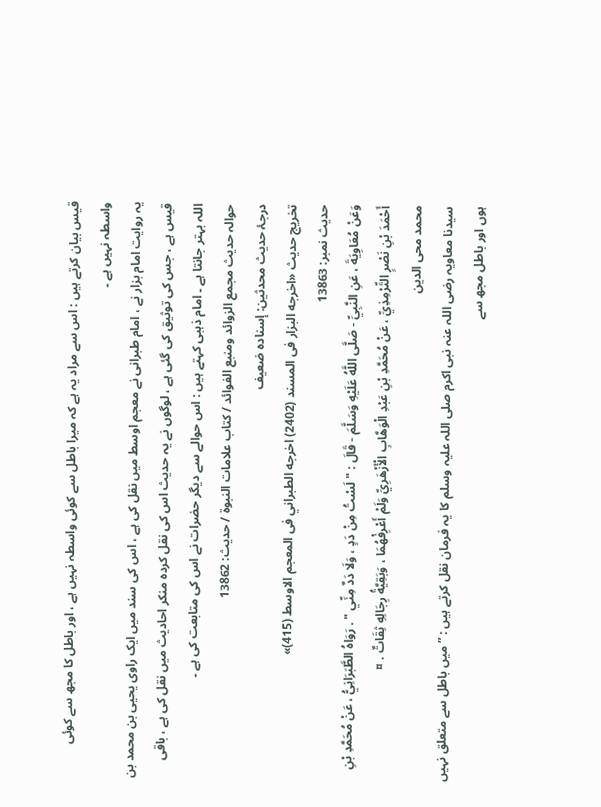قیس بیان کرتے ہیں : اس سے مراد یہ ہے کہ میرا باطل سے کوئی واسطہ نہیں ہے ، اور باطل کا مجھ سے کوئی واسطہ نہیں ہے ۔
یہ روایت امام بزار نے ، امام طبرانی نے معجم اوسط میں نقل کی ہے ، اس کی سند میں ایک راوی یحیی بن محمد بن قیس ہے ، جس کی توثیق کی گئی ہے ، لوگوں نے یہ حدیث اس کی نقل کردہ منکر احادیث میں نقل کی ہے ، باقی اللہ بہتر جانتا ہے ۔ امام ذہبی کہتے ہیں : اس حوالے سے دیگر حضرات نے اس کی متابعت کی ہے ۔
حوالہ حدیث مجمع الزوائد ومنبع الفوائد / كتاب علامات النبوة / حدیث: 13862
درجۂ حدیث محدثین: إسنادہ ضعیف
تخریج حدیث «اخرجه البزار فى المسند (2402) اخرجه الطبراني فى المعجم الاوسط (415)»
حدیث نمبر: 13863
وَعَنْ مُعَاوِيَةَ ، عَنِ النَّبِيِّ - صَلَّى اللَّهُ عَلَيْهِ وَسَلَّمَ - قَالَ : " لَسْتُ مِنْ دَدٍ ، وَلَا دَدٌ مِنِّي " . رَوَاهُ الطَّبَرَانِيُّ ، عَنْ مُحَمَّدِ بْنِ أَحْمَدَ بْنِ نَصْرٍ التِّرْمِذِيِّ ، عَنْ مُحَمَّدِ بْنِ عَبْدِ الْوَهَّابِ الْأَزْهَرِيِّ وَلَمْ أَعْرِفْهُمَا ، وَبَقِيَّةُ رِجَالِهِ ثِقَاتٌ . ¤
محمد محی الدین
سیدنا معاویہ رضی اللہ عنہ نبی اکرم صلی اللہ علیہ وسلم کا یہ فرمان نقل کرتے ہیں : ” میں باطل سے متعلق نہیں ہوں اور باطل مجھ سے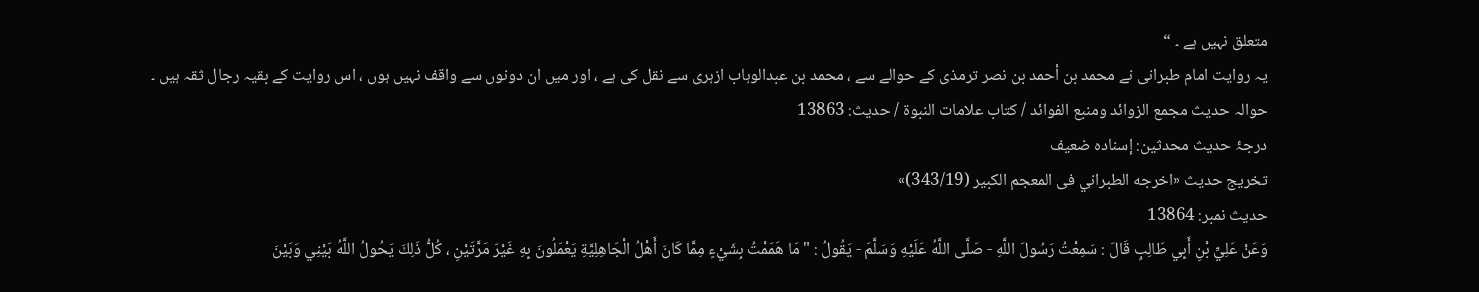متعلق نہیں ہے ۔ “
یہ روایت امام طبرانی نے محمد بن أحمد بن نصر ترمذی کے حوالے سے ، محمد بن عبدالوہاب ازہری سے نقل کی ہے ، اور میں ان دونوں سے واقف نہیں ہوں ، اس روایت کے بقیہ رجال ثقہ ہیں ۔
حوالہ حدیث مجمع الزوائد ومنبع الفوائد / كتاب علامات النبوة / حدیث: 13863
درجۂ حدیث محدثین: إسنادہ ضعیف
تخریج حدیث «اخرجه الطبراني فى المعجم الكبير (343/19)»
حدیث نمبر: 13864
وَعَنْ عَلِيِّ بْنِ أَبِي طَالِبٍ قَالَ : سَمِعْتُ رَسُولَ اللَّهِ - صَلَّى اللَّهُ عَلَيْهِ وَسَلَّمَ - يَقُولُ : " مَا هَمَمْتُ بِشَيْءٍ مِمَّا كَانَ أَهْلُ الْجَاهِلِيَّةِ يَعْمَلُونَ بِهِ غَيْرَ مَرَّتَيْنِ ، كُلُّ ذَلِكَ يَحُولُ اللَّهُ بَيْنِي وَبَيْنَ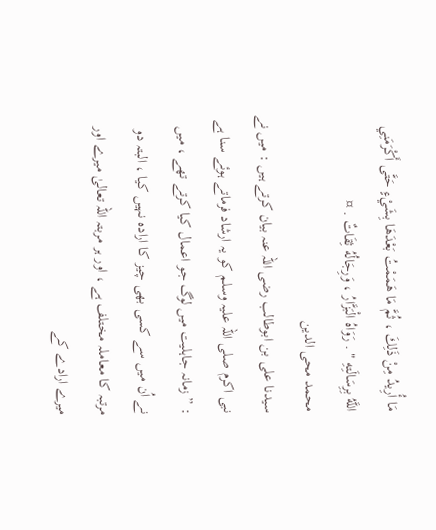مَا أُرِيدُ مِنْ ذَلِكَ ، ثُمَّ مَا هَمَمْتُ بَعْدَهَا بِشَيْءٍ حَتَّى أَكْرَمَنِي اللَّهُ بِرِسَالَتِهِ " . رَوَاهُ الْبَزَّارُ ، وَرِجَالُهُ ثِقَاتٌ . ¤
محمد محی الدین
سیدنا علی بن ابوطالب رضی اللہ عنہ بیان کرتے ہیں : میں نے نبی اکرم صلی اللہ علیہ وسلم کو یہ ارشاد فرماتے ہوئے سنا ہے : ” زمانہ جاہلیت میں لوگ جو اعمال کیا کرتے تھے ، میں نے اُن میں سے کسی بھی چیز کا ارادہ نہیں کیا ، البتہ دو مرتبہ کا معاملہ مختلف ہے ، اور ہر مربتہ اللہ تعالیٰ میرے اور میرے ارادے کے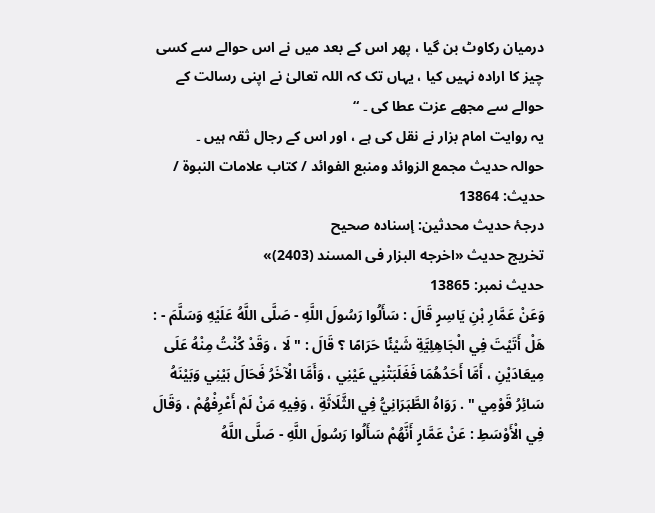درمیان رکاوٹ بن گیا ، پھر اس کے بعد میں نے اس حوالے سے کسی چیز کا ارادہ نہیں کیا ، یہاں تک کہ اللہ تعالیٰ نے اپنی رسالت کے حوالے سے مجھے عزت عطا کی ۔ “
یہ روایت امام بزار نے نقل کی ہے ، اور اس کے رجال ثقہ ہیں ۔
حوالہ حدیث مجمع الزوائد ومنبع الفوائد / كتاب علامات النبوة / حدیث: 13864
درجۂ حدیث محدثین: إسنادہ صحیح
تخریج حدیث «اخرجه البزار فى المسند (2403)»
حدیث نمبر: 13865
وَعَنْ عَمَّارِ بْنِ يَاسِرٍ قَالَ : سَأَلُوا رَسُولَ اللَّهِ - صَلَّى اللَّهُ عَلَيْهِ وَسَلَّمَ - : هَلْ أَتَيْتَ فِي الْجَاهِلِيَّةِ شَيْئًا حَرَامًا ؟ قَالَ : " لَا ، وَقَدْ كُنْتُ مِنْهُ عَلَى مِيعَادَيْنِ ، أَمَّا أَحَدُهُمَا فَغَلَبَتْنِي عَيْنِي ، وَأَمَّا الْآخَرُ فَحَالَ بَيْنِي وَبَيْنَهُ سَائِرُ قَوْمِي " . رَوَاهُ الطَّبَرَانِيُّ فِي الثَّلَاثَةِ ، وَفِيهِ مَنْ لَمْ أَعْرِفْهُمْ ، وَقَالَ فِي الْأَوْسَطِ : عَنْ عَمَّارٍ أَنَّهُمْ سَأَلُوا رَسُولَ اللَّهِ - صَلَّى اللَّهُ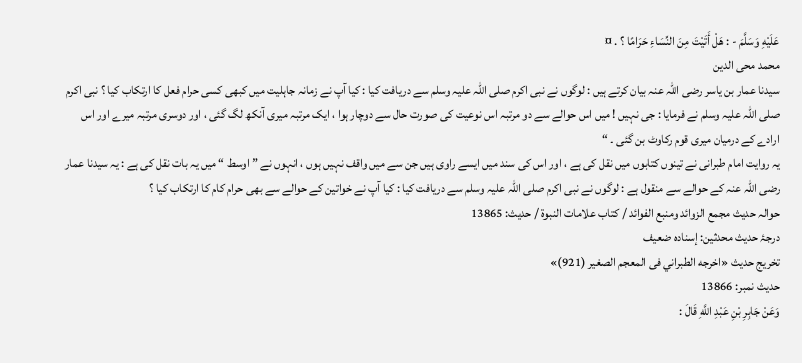عَلَيْهِ وَسَلَّمَ - : هَلْ أَتَيْتَ مِنَ النِّسَاءِ حَرَامًا ؟ . ¤
محمد محی الدین
سیدنا عمار بن یاسر رضی اللہ عنہ بیان کرتے ہیں : لوگوں نے نبی اکرم صلی اللہ علیہ وسلم سے دریافت کیا : کیا آپ نے زمانہ جاہلیت میں کبھی کسی حرام فعل کا ارتکاب کیا ؟ نبی اکرم صلی اللہ علیہ وسلم نے فرمایا : جی نہیں ! میں اس حوالے سے دو مرتبہ اس نوعیت کی صورت حال سے دوچار ہوا ، ایک مرتبہ میری آنکھ لگ گئی ، اور دوسری مرتبہ میرے اور اس ارادے کے درمیان میری قوم رکاوٹ بن گئی ۔ “
یہ روایت امام طبرانی نے تینوں کتابوں میں نقل کی ہے ، اور اس کی سند میں ایسے راوی ہیں جن سے میں واقف نہیں ہوں ، انہوں نے ” اوسط “ میں یہ بات نقل کی ہے : یہ سیدنا عمار رضی اللہ عنہ کے حوالے سے منقول ہے : لوگوں نے نبی اکرم صلی اللہ علیہ وسلم سے دریافت کیا : کیا آپ نے خواتین کے حوالے سے بھی حرام کام کا ارتکاب کیا ؟
حوالہ حدیث مجمع الزوائد ومنبع الفوائد / كتاب علامات النبوة / حدیث: 13865
درجۂ حدیث محدثین: إسنادہ ضعیف
تخریج حدیث «اخرجه الطبراني فى المعجم الصغير (921)»
حدیث نمبر: 13866
وَعَنْ جَابِرِ بْنِ عَبْدِ اللَّهِ قَالَ :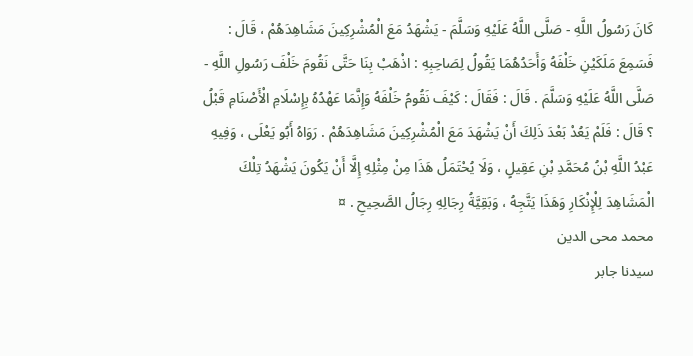كَانَ رَسُولُ اللَّهِ - صَلَّى اللَّهُ عَلَيْهِ وَسَلَّمَ - يَشْهَدُ مَعَ الْمُشْرِكِينَ مَشَاهِدَهُمْ ، قَالَ : فَسَمِعَ مَلَكَيْنِ خَلْفَهُ وَأَحَدُهُمَا يَقُولُ لِصَاحِبِهِ : اذْهَبْ بِنَا حَتَّى نَقُومَ خَلْفَ رَسُولِ اللَّهِ - صَلَّى اللَّهُ عَلَيْهِ وَسَلَّمَ . قَالَ : فَقَالَ : كَيْفَ نَقُومُ خَلْفَهُ وَإِنَّمَا عَهْدُهُ بِإِسْلَامِ الْأَصْنَامِ قَبْلُ ؟ قَالَ : فَلَمْ يَعُدْ بَعْدَ ذَلِكَ أَنْ يَشْهَدَ مَعَ الْمُشْرِكِينَ مَشَاهِدَهُمْ . رَوَاهُ أَبُو يَعْلَى ، وَفِيهِ عَبْدُ اللَّهِ بْنُ مُحَمَّدِ بْنِ عَقِيلٍ ، وَلَا يُحْتَمَلُ هَذَا مِنْ مِثْلِهِ إِلَّا أَنْ يَكُونَ يَشْهَدُ تِلْكَ الْمَشَاهِدَ لِلْإِنْكَارِ وَهَذَا يَتَّجِهُ ، وَبَقِيَّةُ رِجَالِهِ رِجَالُ الصَّحِيحِ . ¤
محمد محی الدین
سیدنا جابر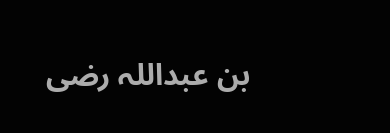بن عبداللہ رضی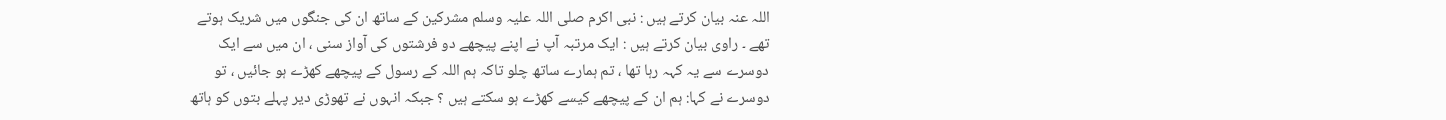اللہ عنہ بیان کرتے ہیں : نبی اکرم صلی اللہ علیہ وسلم مشرکین کے ساتھ ان کی جنگوں میں شریک ہوتے تھے ۔ راوی بیان کرتے ہیں : ایک مرتبہ آپ نے اپنے پیچھے دو فرشتوں کی آواز سنی ، ان میں سے ایک دوسرے سے یہ کہہ رہا تھا ، تم ہمارے ساتھ چلو تاکہ ہم اللہ کے رسول کے پیچھے کھڑے ہو جائیں ، تو دوسرے نے کہا: ہم ان کے پیچھے کیسے کھڑے ہو سکتے ہیں ؟ جبکہ انہوں نے تھوڑی دیر پہلے بتوں کو ہاتھ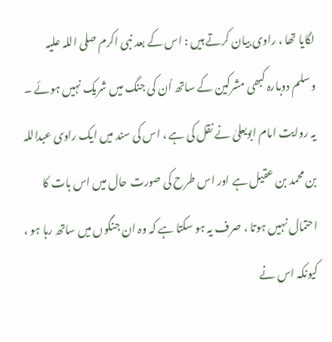لگایا تھا ، راوی بیان کرتے ہیں : اس کے بعد نبی اکرم صلی اللہ علیہ وسلم دوبارہ کبھی مشرکین کے ساتھ اُن کی جنگ میں شریک نہیں ہوئے ۔
یہ روایت امام ابویعلیٰ نے نقل کی ہے ، اس کی سند میں ایک راوی عبداللہ بن محمد بن عقیل ہے اور اس طرح کی صورت حال میں اس بات کا احتمال نہیں ہوتا ، صرف یہ ہو سکتا ہے کہ وہ ان جنگوں میں ساتھ رہا ہو ، کیونکہ اس نے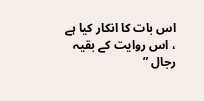اس بات کا انکار کیا ہے ، اس روایت کے بقیہ رجال ”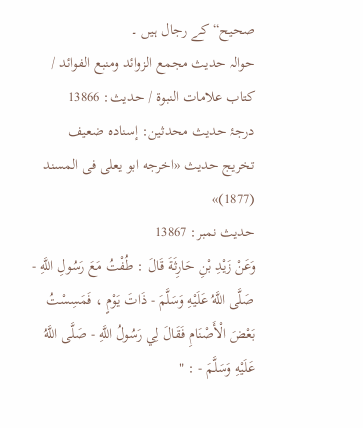صحیح“ کے رجال ہیں ۔
حوالہ حدیث مجمع الزوائد ومنبع الفوائد / كتاب علامات النبوة / حدیث: 13866
درجۂ حدیث محدثین: إسنادہ ضعیف
تخریج حدیث «اخرجه ابو يعلى فى المسند (1877)»
حدیث نمبر: 13867
وَعَنْ زَيْدِ بْنِ حَارِثَةَ قَالَ : طُفْتُ مَعَ رَسُولِ اللَّهِ - صَلَّى اللَّهُ عَلَيْهِ وَسَلَّمَ - ذَاتَ يَوْمٍ ، فَمَسِسْتُ بَعْضَ الْأَصْنَامِ فَقَالَ لِي رَسُولُ اللَّهِ - صَلَّى اللَّهُ عَلَيْهِ وَسَلَّمَ - : "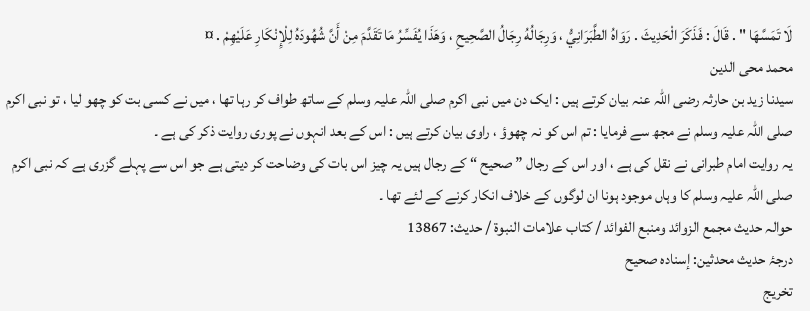لَا تَمَسَّهَا " . قَالَ : فَذَكَرَ الْحَدِيثَ . رَوَاهُ الطَّبَرَانِيُّ ، وَرِجَالُهُ رِجَالُ الصَّحِيحِ ، وَهَذَا يُفَسِّرُ مَا تَقَدَّمَ مِنْ أَنَّ شُهُودَهُ لِلْإِنْكَارِ عَلَيْهِمْ . ¤
محمد محی الدین
سیدنا زید بن حارثہ رضی اللہ عنہ بیان کرتے ہیں : ایک دن میں نبی اکرم صلی اللہ علیہ وسلم کے ساتھ طواف کر رہا تھا ، میں نے کسی بت کو چھو لیا ، تو نبی اکرم صلی اللہ علیہ وسلم نے مجھ سے فرمایا : تم اس کو نہ چھوؤ ، راوی بیان کرتے ہیں : اس کے بعد انہوں نے پوری روایت ذکر کی ہے ۔
یہ روایت امام طبرانی نے نقل کی ہے ، اور اس کے رجال ” صحیح “ کے رجال ہیں یہ چیز اس بات کی وضاحت کر دیتی ہے جو اس سے پہلے گزری ہے کہ نبی اکرم صلی اللہ علیہ وسلم کا وہاں موجود ہونا ان لوگوں کے خلاف انکار کرنے کے لئے تھا ۔
حوالہ حدیث مجمع الزوائد ومنبع الفوائد / كتاب علامات النبوة / حدیث: 13867
درجۂ حدیث محدثین: إسنادہ صحیح
تخریج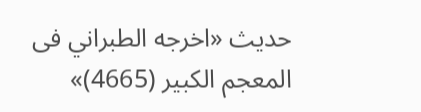حدیث «اخرجه الطبراني فى المعجم الكبير (4665)»